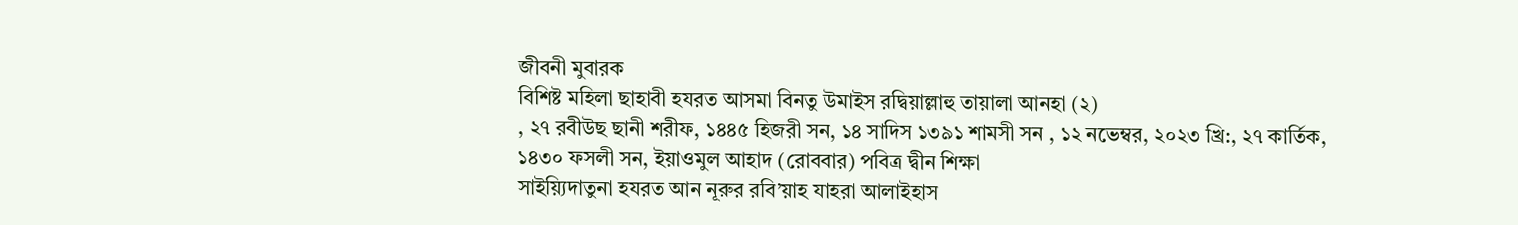জীবনী মুবারক
বিশিষ্ট মহিলা ছাহাবী হযরত আসমা বিনতু উমাইস রদ্বিয়াল্লাহু তায়ালা আনহা (২)
, ২৭ রবীউছ ছানী শরীফ, ১৪৪৫ হিজরী সন, ১৪ সাদিস ১৩৯১ শামসী সন , ১২ নভেম্বর, ২০২৩ খ্রি:, ২৭ কার্তিক, ১৪৩০ ফসলী সন, ইয়াওমুল আহাদ (রোববার) পবিত্র দ্বীন শিক্ষা
সাইয়্যিদাতুনা হযরত আন নূরুর রবি’য়াহ যাহরা আলাইহাস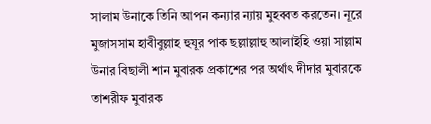সালাম উনাকে তিনি আপন কন্যার ন্যায় মুহব্বত করতেন। নূরে মুজাসসাম হাবীবুল্লাহ হুযূর পাক ছল্লাল্লাহু আলাইহি ওয়া সাল্লাম উনার বিছালী শান মুবারক প্রকাশের পর অর্থাৎ দীদার মুবারকে তাশরীফ মুবারক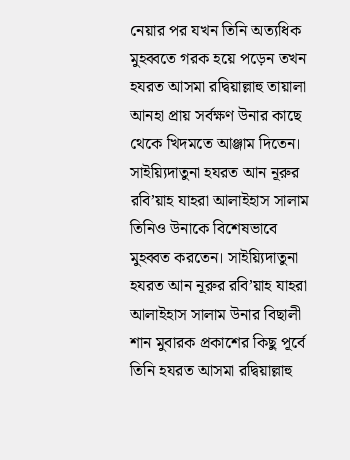নেয়ার পর যখন তিনি অত্যধিক মুহব্বতে গরক হয়ে পড়েন তখন হযরত আসমা রদ্বিয়াল্লাহু তায়ালা আনহা প্রায় সর্বক্ষণ উনার কাছে থেকে খিদমতে আঞ্জাম দিতেন। সাইয়্যিদাতুনা হযরত আন নূরুর রবি’য়াহ যাহরা আলাইহাস সালাম তিনিও উনাকে বিশেষভাবে মুহব্বত করতেন। সাইয়্যিদাতুনা হযরত আন নূরুর রবি’য়াহ যাহরা আলাইহাস সালাম উনার বিছালী শান মুবারক প্রকাশের কিছু পূর্বে তিনি হযরত আসমা রদ্বিয়াল্লাহু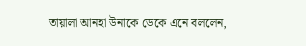তায়ালা আনহা উনাকে ডেকে এনে বললেন,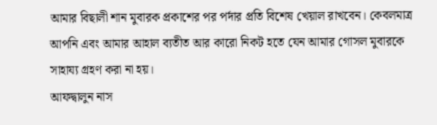আমার বিছালী শান মুবারক প্রকাশের পর পর্দার প্রতি বিশেষ খেয়াল রাখবেন। কেবলমাত্র আপনি এবং আমার আহাল ব্যতীত আর কারো নিকট হতে যেন আমার গোসল মুবারকে সাহায্য গ্রহণ করা না হয়।
আফদ্বালুন নাস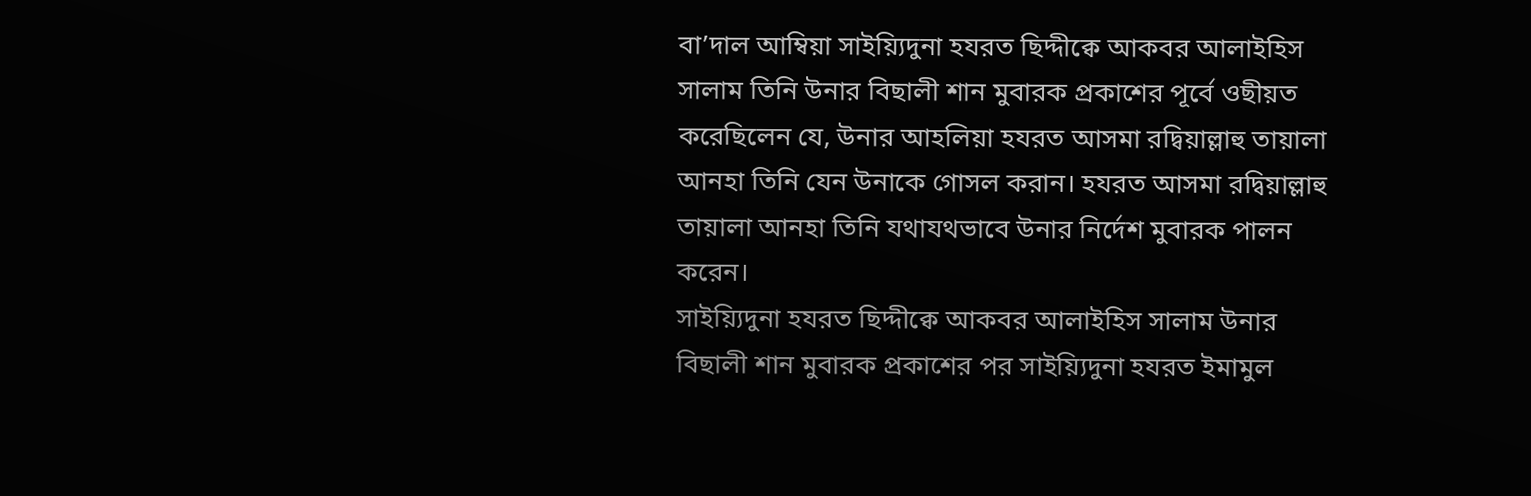বা’দাল আম্বিয়া সাইয়্যিদুনা হযরত ছিদ্দীক্বে আকবর আলাইহিস সালাম তিনি উনার বিছালী শান মুবারক প্রকাশের পূর্বে ওছীয়ত করেছিলেন যে, উনার আহলিয়া হযরত আসমা রদ্বিয়াল্লাহু তায়ালা আনহা তিনি যেন উনাকে গোসল করান। হযরত আসমা রদ্বিয়াল্লাহু তায়ালা আনহা তিনি যথাযথভাবে উনার নির্দেশ মুবারক পালন করেন।
সাইয়্যিদুনা হযরত ছিদ্দীক্বে আকবর আলাইহিস সালাম উনার বিছালী শান মুবারক প্রকাশের পর সাইয়্যিদুনা হযরত ইমামুল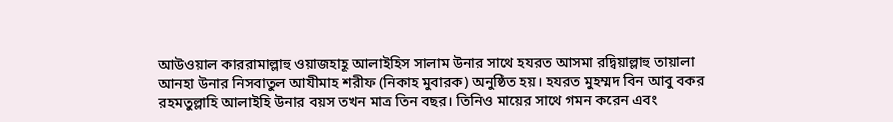আউওয়াল কাররামাল্লাহু ওয়াজহাহূ আলাইহিস সালাম উনার সাথে হযরত আসমা রদ্বিয়াল্লাহু তায়ালা আনহা উনার নিসবাতুল আযীমাহ শরীফ (নিকাহ মুবারক) অনুষ্ঠিত হয়। হযরত মুহম্মদ বিন আবু বকর রহমতুল্লাহি আলাইহি উনার বয়স তখন মাত্র তিন বছর। তিনিও মায়ের সাথে গমন করেন এবং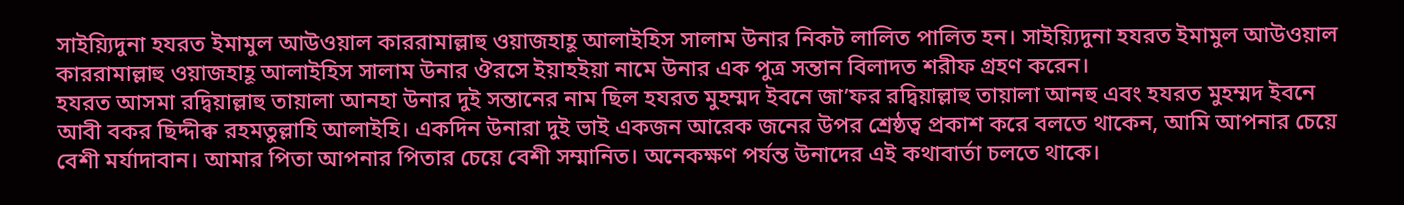সাইয়্যিদুনা হযরত ইমামুল আউওয়াল কাররামাল্লাহু ওয়াজহাহূ আলাইহিস সালাম উনার নিকট লালিত পালিত হন। সাইয়্যিদুনা হযরত ইমামুল আউওয়াল কাররামাল্লাহু ওয়াজহাহূ আলাইহিস সালাম উনার ঔরসে ইয়াহইয়া নামে উনার এক পুত্র সন্তান বিলাদত শরীফ গ্রহণ করেন।
হযরত আসমা রদ্বিয়াল্লাহু তায়ালা আনহা উনার দুই সন্তানের নাম ছিল হযরত মুহম্মদ ইবনে জা’ফর রদ্বিয়াল্লাহু তায়ালা আনহু এবং হযরত মুহম্মদ ইবনে আবী বকর ছিদ্দীক্ব রহমতুল্লাহি আলাইহি। একদিন উনারা দুই ভাই একজন আরেক জনের উপর শ্রেষ্ঠত্ব প্রকাশ করে বলতে থাকেন, আমি আপনার চেয়ে বেশী মর্যাদাবান। আমার পিতা আপনার পিতার চেয়ে বেশী সম্মানিত। অনেকক্ষণ পর্যন্ত উনাদের এই কথাবার্তা চলতে থাকে।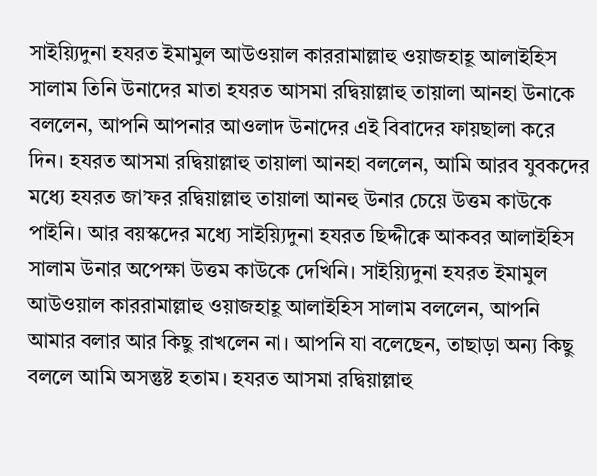সাইয়্যিদুনা হযরত ইমামুল আউওয়াল কাররামাল্লাহু ওয়াজহাহূ আলাইহিস সালাম তিনি উনাদের মাতা হযরত আসমা রদ্বিয়াল্লাহু তায়ালা আনহা উনাকে বললেন, আপনি আপনার আওলাদ উনাদের এই বিবাদের ফায়ছালা করে দিন। হযরত আসমা রদ্বিয়াল্লাহু তায়ালা আনহা বললেন, আমি আরব যুবকদের মধ্যে হযরত জা’ফর রদ্বিয়াল্লাহু তায়ালা আনহু উনার চেয়ে উত্তম কাউকে পাইনি। আর বয়স্কদের মধ্যে সাইয়্যিদুনা হযরত ছিদ্দীক্বে আকবর আলাইহিস সালাম উনার অপেক্ষা উত্তম কাউকে দেখিনি। সাইয়্যিদুনা হযরত ইমামুল আউওয়াল কাররামাল্লাহু ওয়াজহাহূ আলাইহিস সালাম বললেন, আপনি আমার বলার আর কিছু রাখলেন না। আপনি যা বলেছেন, তাছাড়া অন্য কিছু বললে আমি অসন্তুষ্ট হতাম। হযরত আসমা রদ্বিয়াল্লাহু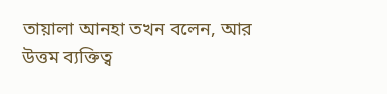তায়ালা আনহা তখন বলেন, আর উত্তম ব্যক্তিত্ব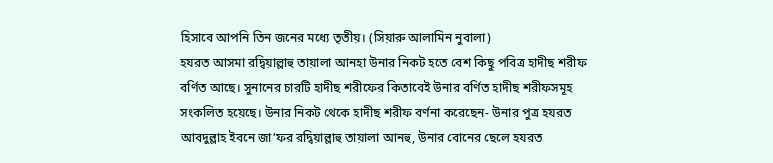হিসাবে আপনি তিন জনের মধ্যে তৃতীয়। (সিয়ারু আলামিন নুবালা)
হযরত আসমা রদ্বিয়াল্লাহু তায়ালা আনহা উনার নিকট হতে বেশ কিছু পবিত্র হাদীছ শরীফ বর্ণিত আছে। সুনানের চারটি হাদীছ শরীফের কিতাবেই উনার বর্ণিত হাদীছ শরীফসমূহ সংকলিত হয়েছে। উনার নিকট থেকে হাদীছ শরীফ বর্ণনা করেছেন- উনার পুত্র হযরত আবদুল্লাহ ইবনে জা’ফর রদ্বিয়াল্লাহু তায়ালা আনহু, উনার বোনের ছেলে হযরত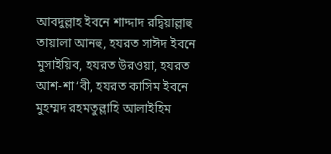আবদুল্লাহ ইবনে শাদ্দাদ রদ্বিয়াল্লাহু তায়ালা আনহু, হযরত সাঈদ ইবনে মুসাইয়িব, হযরত উরওয়া, হযরত আশ-শা‘বী, হযরত কাসিম ইবনে মুহম্মদ রহমতুল্লাহি আলাইহিম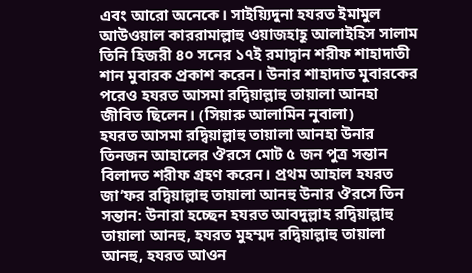এবং আরো অনেকে। সাইয়্যিদুনা হযরত ইমামুল আউওয়াল কাররামাল্লাহু ওয়াজহাহূ আলাইহিস সালাম তিনি হিজরী ৪০ সনের ১৭ই রমাদ্বান শরীফ শাহাদাতী শান মুবারক প্রকাশ করেন। উনার শাহাদাত মুবারকের পরেও হযরত আসমা রদ্বিয়াল্লাহু তায়ালা আনহা জীবিত ছিলেন। (সিয়ারু আলামিন নুবালা)
হযরত আসমা রদ্বিয়াল্লাহু তায়ালা আনহা উনার তিনজন আহালের ঔরসে মোট ৫ জন পুত্র সন্তান বিলাদত শরীফ গ্রহণ করেন। প্রথম আহাল হযরত জা’ফর রদ্বিয়াল্লাহু তায়ালা আনহু উনার ঔরসে তিন সন্তান: উনারা হচ্ছেন হযরত আবদুল্লাহ রদ্বিয়াল্লাহু তায়ালা আনহু, হযরত মুহম্মদ রদ্বিয়াল্লাহু তায়ালা আনহু, হযরত আওন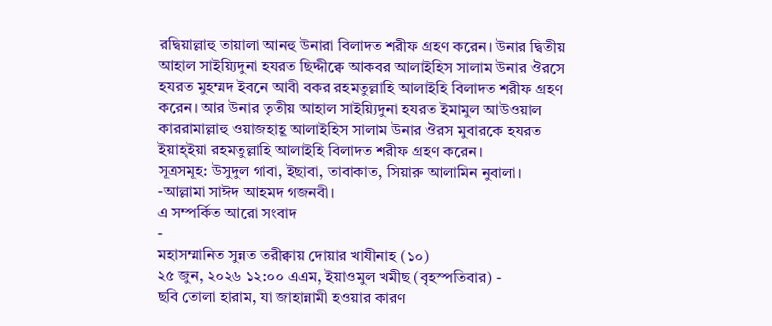রদ্বিয়াল্লাহু তায়ালা আনহু উনারা বিলাদত শরীফ গ্রহণ করেন। উনার দ্বিতীয় আহাল সাইয়্যিদুনা হযরত ছিদ্দীক্বে আকবর আলাইহিস সালাম উনার ঔরসে হযরত মুহম্মদ ইবনে আবী বকর রহমতুল্লাহি আলাইহি বিলাদত শরীফ গ্রহণ করেন। আর উনার তৃতীয় আহাল সাইয়্যিদুনা হযরত ইমামুল আউওয়াল কাররামাল্লাহু ওয়াজহাহূ আলাইহিস সালাম উনার ঔরস মুবারকে হযরত ইয়াহ্ইয়া রহমতুল্লাহি আলাইহি বিলাদত শরীফ গ্রহণ করেন।
সূত্রসমূহ: উসুদুল গাবা, ইছাবা, তাবাকাত, সিয়ারু আলামিন নুবালা।
-আল্লামা সাঈদ আহমদ গজনবী।
এ সম্পর্কিত আরো সংবাদ
-
মহাসম্মানিত সুন্নত তরীক্বায় দোয়ার খাযীনাহ (১০)
২৫ জুন, ২০২৬ ১২:০০ এএম, ইয়াওমুল খমীছ (বৃহস্পতিবার) -
ছবি তোলা হারাম, যা জাহান্নামী হওয়ার কারণ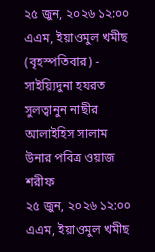২৫ জুন, ২০২৬ ১২:০০ এএম, ইয়াওমুল খমীছ (বৃহস্পতিবার) -
সাইয়্যিদুনা হযরত সুলত্বানুন নাছীর আলাইহিস সালাম উনার পবিত্র ওয়াজ শরীফ
২৫ জুন, ২০২৬ ১২:০০ এএম, ইয়াওমুল খমীছ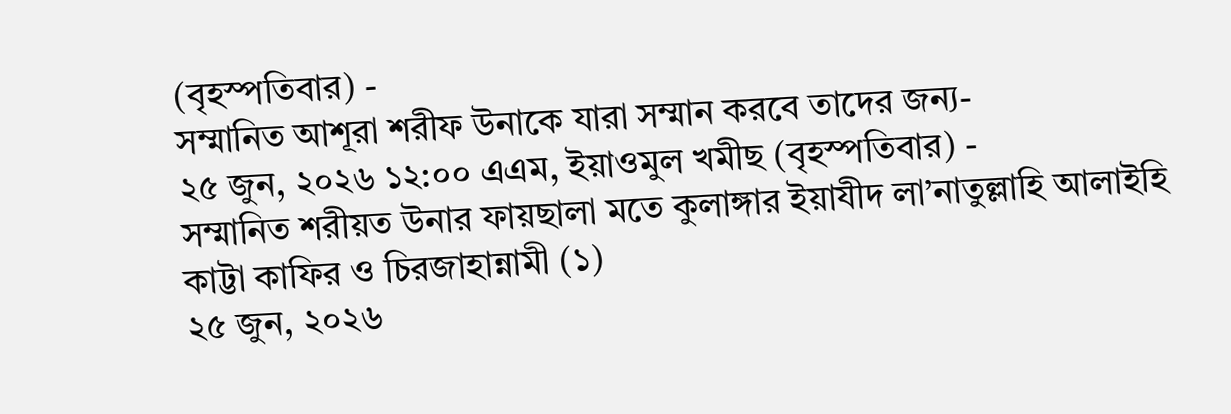(বৃহস্পতিবার) -
সম্মানিত আশূরা শরীফ উনাকে যারা সম্মান করবে তাদের জন্য-
২৫ জুন, ২০২৬ ১২:০০ এএম, ইয়াওমুল খমীছ (বৃহস্পতিবার) -
সম্মানিত শরীয়ত উনার ফায়ছালা মতে কুলাঙ্গার ইয়াযীদ লা’নাতুল্লাহি আলাইহি কাট্টা কাফির ও চিরজাহান্নামী (১)
২৫ জুন, ২০২৬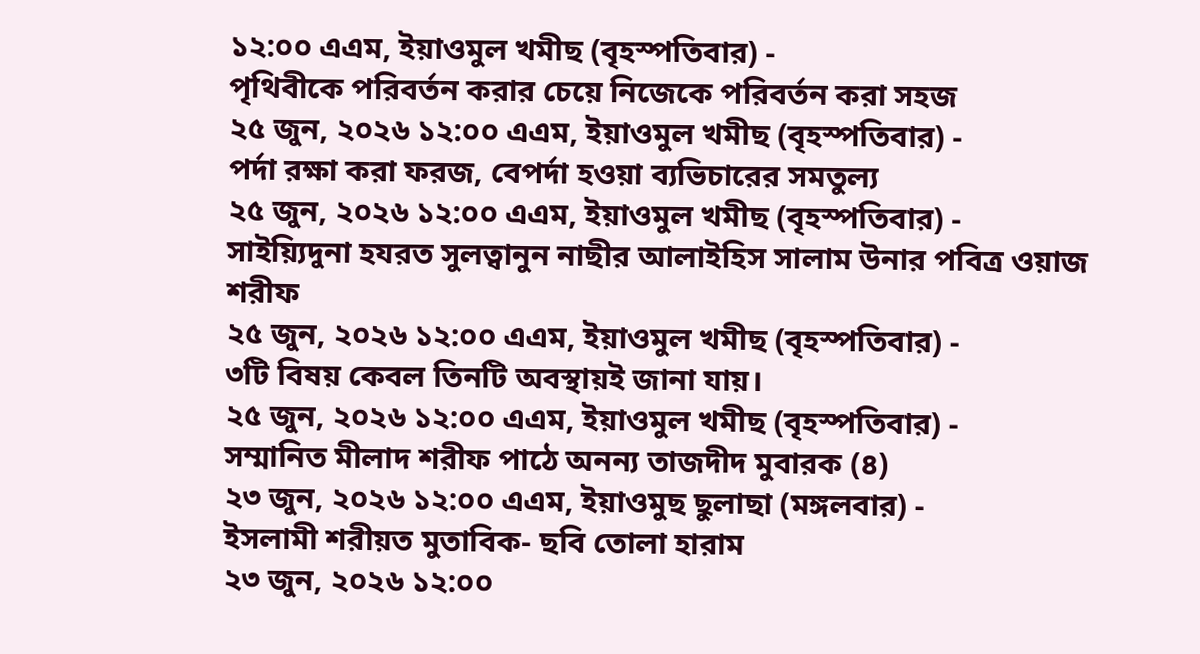১২:০০ এএম, ইয়াওমুল খমীছ (বৃহস্পতিবার) -
পৃথিবীকে পরিবর্তন করার চেয়ে নিজেকে পরিবর্তন করা সহজ
২৫ জুন, ২০২৬ ১২:০০ এএম, ইয়াওমুল খমীছ (বৃহস্পতিবার) -
পর্দা রক্ষা করা ফরজ, বেপর্দা হওয়া ব্যভিচারের সমতুল্য
২৫ জুন, ২০২৬ ১২:০০ এএম, ইয়াওমুল খমীছ (বৃহস্পতিবার) -
সাইয়্যিদুনা হযরত সুলত্বানুন নাছীর আলাইহিস সালাম উনার পবিত্র ওয়াজ শরীফ
২৫ জুন, ২০২৬ ১২:০০ এএম, ইয়াওমুল খমীছ (বৃহস্পতিবার) -
৩টি বিষয় কেবল তিনটি অবস্থায়ই জানা যায়।
২৫ জুন, ২০২৬ ১২:০০ এএম, ইয়াওমুল খমীছ (বৃহস্পতিবার) -
সম্মানিত মীলাদ শরীফ পাঠে অনন্য তাজদীদ মুবারক (৪)
২৩ জুন, ২০২৬ ১২:০০ এএম, ইয়াওমুছ ছুলাছা (মঙ্গলবার) -
ইসলামী শরীয়ত মুতাবিক- ছবি তোলা হারাম
২৩ জুন, ২০২৬ ১২:০০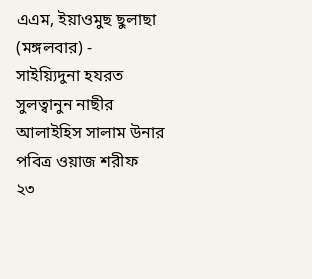এএম, ইয়াওমুছ ছুলাছা (মঙ্গলবার) -
সাইয়্যিদুনা হযরত সুলত্বানুন নাছীর আলাইহিস সালাম উনার পবিত্র ওয়াজ শরীফ
২৩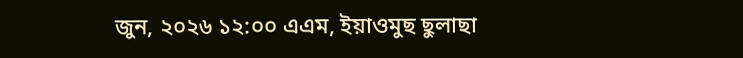জুন, ২০২৬ ১২:০০ এএম, ইয়াওমুছ ছুলাছা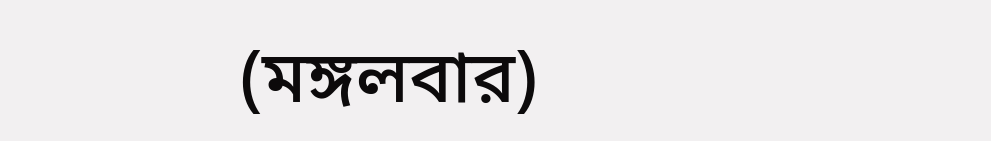(মঙ্গলবার)